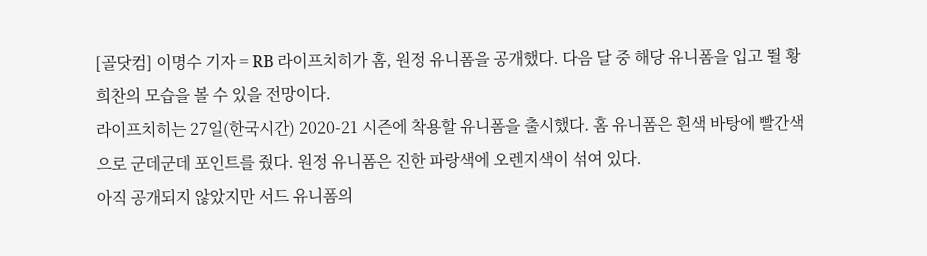[골닷컴] 이명수 기자 = RB 라이프치히가 홈, 원정 유니폼을 공개했다. 다음 달 중 해당 유니폼을 입고 뛸 황희찬의 모습을 볼 수 있을 전망이다.
라이프치히는 27일(한국시간) 2020-21 시즌에 착용할 유니폼을 출시했다. 홈 유니폼은 흰색 바탕에 빨간색으로 군데군데 포인트를 줬다. 원정 유니폼은 진한 파랑색에 오렌지색이 섞여 있다.
아직 공개되지 않았지만 서드 유니폼의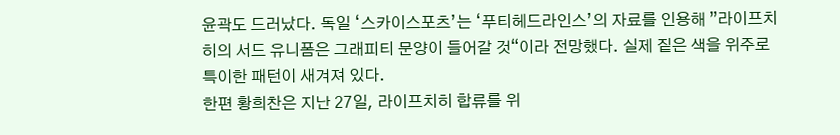윤곽도 드러났다. 독일 ‘스카이스포츠’는 ‘푸티헤드라인스’의 자료를 인용해 ”라이프치히의 서드 유니폼은 그래피티 문양이 들어갈 것“이라 전망했다. 실제 짙은 색을 위주로 특이한 패턴이 새겨져 있다.
한편 황희찬은 지난 27일, 라이프치히 합류를 위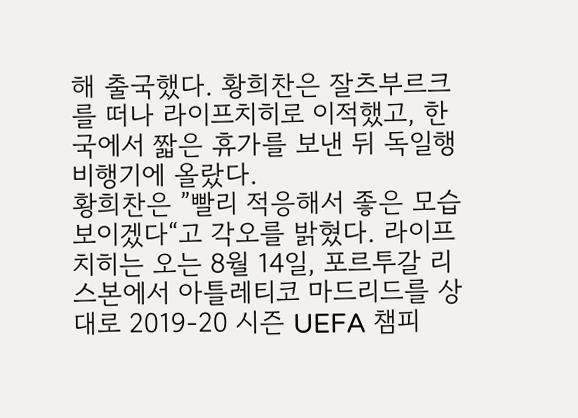해 출국했다. 황희찬은 잘츠부르크를 떠나 라이프치히로 이적했고, 한국에서 짧은 휴가를 보낸 뒤 독일행 비행기에 올랐다.
황희찬은 ”빨리 적응해서 좋은 모습 보이겠다“고 각오를 밝혔다. 라이프치히는 오는 8월 14일, 포르투갈 리스본에서 아틀레티코 마드리드를 상대로 2019-20 시즌 UEFA 챔피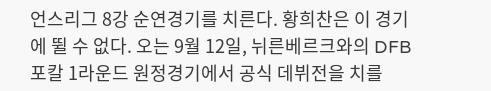언스리그 8강 순연경기를 치른다. 황희찬은 이 경기에 뛸 수 없다. 오는 9월 12일, 뉘른베르크와의 DFB 포칼 1라운드 원정경기에서 공식 데뷔전을 치를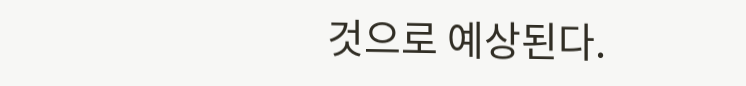것으로 예상된다.